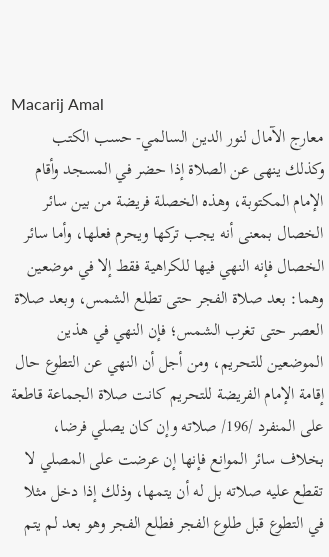Macarij Amal
معارج الآمال لنور الدين السالمي- حسب الكتب
وكذلك ينهى عن الصلاة إذا حضر في المسجد وأقام الإمام المكتوبة، وهذه الخصلة فريضة من بين سائر الخصال بمعنى أنه يجب تركها ويحرم فعلها، وأما سائر الخصال فإنه النهي فيها للكراهية فقط إلا في موضعين وهما: بعد صلاة الفجر حتى تطلع الشمس، وبعد صلاة العصر حتى تغرب الشمس؛ فإن النهي في هذين الموضعين للتحريم، ومن أجل أن النهي عن التطوع حال إقامة الإمام الفريضة للتحريم كانت صلاة الجماعة قاطعة على المنفرد /196/ صلاته وإن كان يصلي فرضا، بخلاف سائر الموانع فإنها إن عرضت على المصلي لا تقطع عليه صلاته بل له أن يتمها، وذلك إذا دخل مثلا في التطوع قبل طلوع الفجر فطلع الفجر وهو بعد لم يتم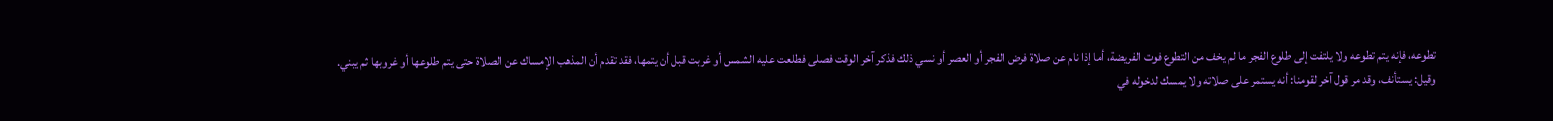تطوعه، فإنه يتم تطوعه ولا يلتفت إلى طلوع الفجر ما لم يخف من التطوع فوت الفريضة، أما إذا نام عن صلاة فرض الفجر أو العصر أو نسي ذلك فذكر آخر الوقت فصلى فطلعت عليه الشمس أو غربت قبل أن يتمها، فقد تقدم أن المذهب الإمساك عن الصلاة حتى يتم طلوعها أو غروبها ثم يبني.
وقيل: يستأنف، وقد مر قول آخر لقومنا: أنه يستمر على صلاته ولا يمسك لدخوله في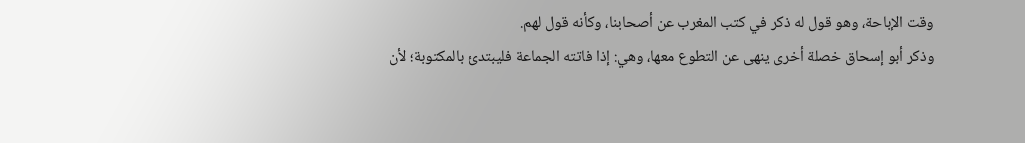وقت الإباحة، وهو قول له ذكر في كتب المغرب عن أصحابنا، وكأنه قول لهم.
وذكر أبو إسحاق خصلة أخرى ينهى عن التطوع معها، وهي: إذا فاتته الجماعة فليبتدئ بالمكتوبة؛ لأن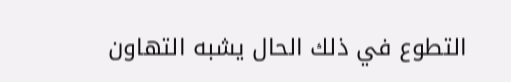التطوع في ذلك الحال يشبه التهاون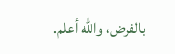بالفرض، والله أعلم.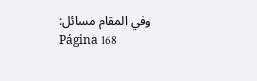وفي المقام مسائل:
Página 168